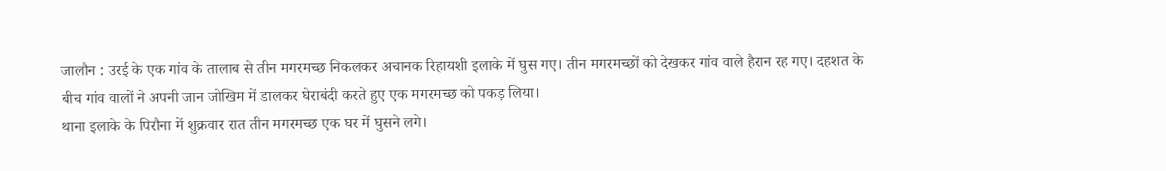जालौन : उरई के एक गांव के तालाब से तीन मगरमच्छ निकलकर अचानक रिहायशी इलाके में घुस गए। तीन मगरमच्छों को देखकर गांव वाले हैरान रह गए। दहशत के बीच गांव वालों ने अपनी जान जोखिम में डालकर घेराबंदी करते हुए एक मगरमच्छ को पकड़ लिया।
थाना इलाके के पिरौना में शुक्रवार रात तीन मगरमच्छ एक घर में घुसने लगे।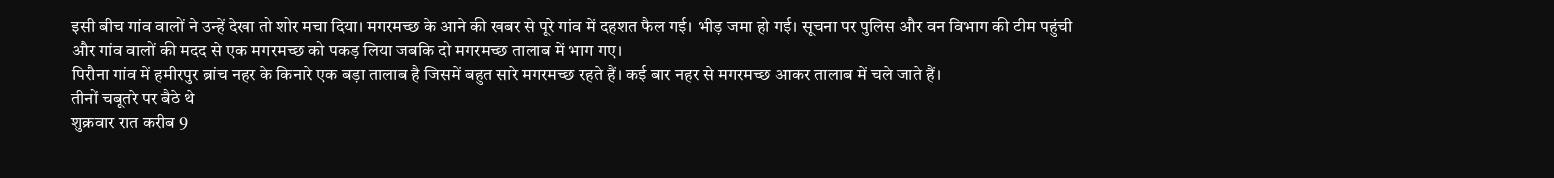इसी बीच गांव वालों ने उन्हें देखा तो शोर मचा दिया। मगरमच्छ के आने की खबर से पूरे गांव में दहशत फैल गई। भीड़ जमा हो गई। सूचना पर पुलिस और वन विभाग की टीम पहुंची और गांव वालों की मदद से एक मगरमच्छ को पकड़ लिया जबकि दो मगरमच्छ तालाब में भाग गए।
पिरौना गांव में हमीरपुर ब्रांच नहर के किनारे एक बड़ा तालाब है जिसमें बहुत सारे मगरमच्छ रहते हैं। कई बार नहर से मगरमच्छ आकर तालाब में चले जाते हैं।
तीनों चबूतरे पर बैठे थे
शुक्रवार रात करीब 9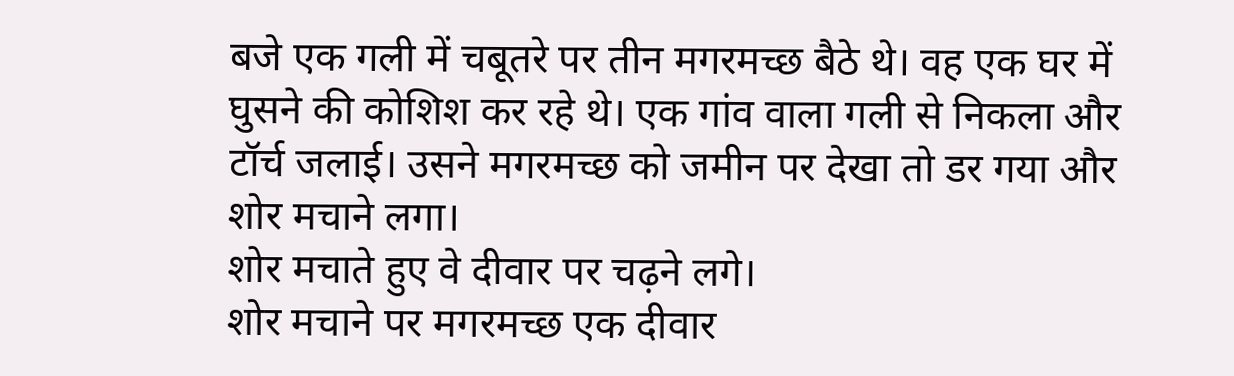बजे एक गली में चबूतरे पर तीन मगरमच्छ बैठे थे। वह एक घर में घुसने की कोशिश कर रहे थे। एक गांव वाला गली से निकला और टॉर्च जलाई। उसने मगरमच्छ को जमीन पर देखा तो डर गया और शोर मचाने लगा।
शोर मचाते हुए वे दीवार पर चढ़ने लगे।
शोर मचाने पर मगरमच्छ एक दीवार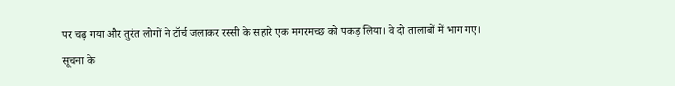पर चढ़ गया और तुरंत लोगों ने टॉर्च जलाकर रस्सी के सहारे एक मगरमच्छ को पकड़ लिया। वे दो तालाबों में भाग गए। सूचना के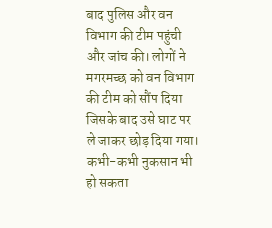बाद पुलिस और वन विभाग की टीम पहुंची और जांच की। लोगों ने मगरमच्छ को वन विभाग की टीम को सौंप दिया जिसके बाद उसे घाट पर ले जाकर छोड़ दिया गया।
कभी-कभी नुकसान भी हो सकता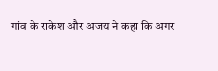गांव के राकेश और अजय ने कहा कि अगर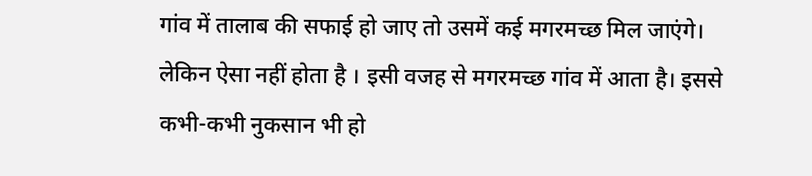गांव में तालाब की सफाई हो जाए तो उसमें कई मगरमच्छ मिल जाएंगे। लेकिन ऐसा नहीं होता है । इसी वजह से मगरमच्छ गांव में आता है। इससे कभी-कभी नुकसान भी हो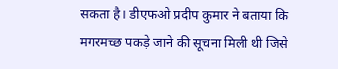सकता है। डीएफओ प्रदीप कुमार ने बताया कि मगरमच्छ पकड़े जाने की सूचना मिली थी जिसे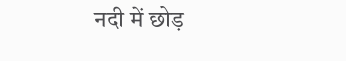नदी में छोड़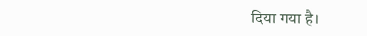दिया गया है।